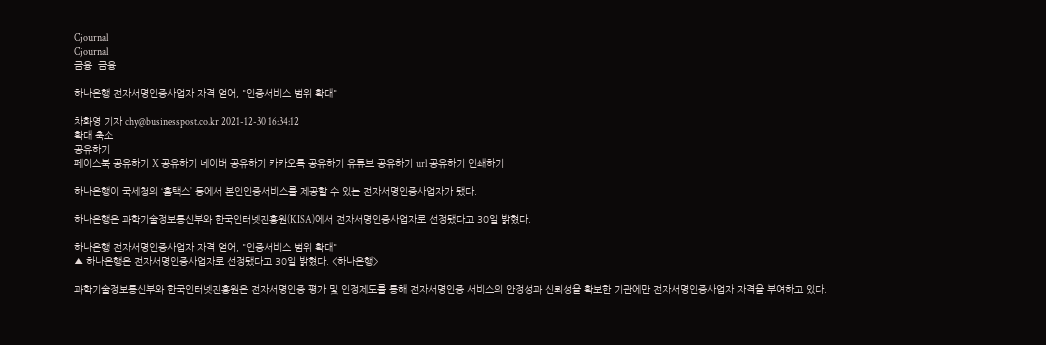Cjournal
Cjournal
금융  금융

하나은행 전자서명인증사업자 자격 얻어, "인증서비스 범위 확대"

차화영 기자 chy@businesspost.co.kr 2021-12-30 16:34:12
확대 축소
공유하기
페이스북 공유하기 X 공유하기 네이버 공유하기 카카오톡 공유하기 유튜브 공유하기 url 공유하기 인쇄하기

하나은행이 국세청의 ‘홈택스’ 등에서 본인인증서비스를 제공할 수 있는 전자서명인증사업자가 됐다.

하나은행은 과학기술정보통신부와 한국인터넷진흥원(KISA)에서 전자서명인증사업자로 선정됐다고 30일 밝혔다.

하나은행 전자서명인증사업자 자격 얻어, "인증서비스 범위 확대"
▲ 하나은행은 전자서명인증사업자로 선정됐다고 30일 밝혔다. <하나은행>

과학기술정보통신부와 한국인터넷진흥원은 전자서명인증 평가 및 인정제도를 통해 전자서명인증 서비스의 안정성과 신뢰성을 확보한 기관에만 전자서명인증사업자 자격을 부여하고 있다.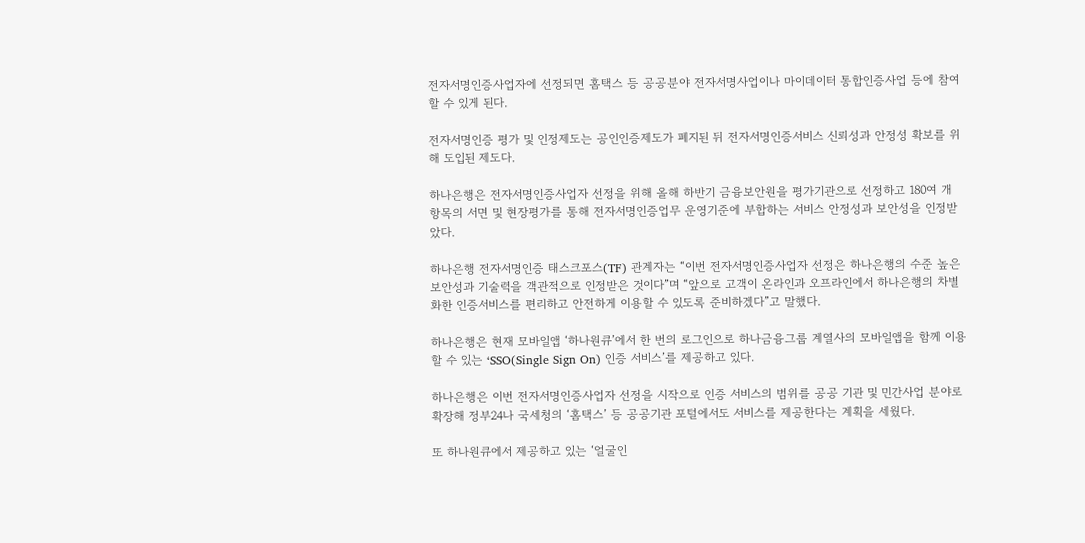전자서명인증사업자에 선정되면 홈택스 등 공공분야 전자서명사업이나 마이데이터 통합인증사업 등에 참여할 수 있게 된다.

전자서명인증 평가 및 인정제도는 공인인증제도가 폐지된 뒤 전자서명인증서비스 신뢰성과 안정성 확보를 위해 도입된 제도다.

하나은행은 전자서명인증사업자 선정을 위해 올해 하반기 금융보안원을 평가기관으로 선정하고 180여 개 항목의 서면 및 현장평가를 통해 전자서명인증업무 운영기준에 부합하는 서비스 안정성과 보안성을 인정받았다.

하나은행 전자서명인증 태스크포스(TF) 관계자는 “이번 전자서명인증사업자 선정은 하나은행의 수준 높은 보안성과 기술력을 객관적으로 인정받은 것이다”며 “앞으로 고객이 온라인과 오프라인에서 하나은행의 차별화한 인증서비스를 편리하고 안전하게 이용할 수 있도록 준비하겠다”고 말했다.

하나은행은 현재 모바일앱 ‘하나원큐’에서 한 번의 로그인으로 하나금융그룹 계열사의 모바일앱을 함께 이용할 수 있는 ‘SSO(Single Sign On) 인증 서비스’를 제공하고 있다.

하나은행은 이번 전자서명인증사업자 선정을 시작으로 인증 서비스의 범위를 공공 기관 및 민간사업 분야로 확장해 정부24나 국세청의 ‘홈택스’ 등 공공기관 포털에서도 서비스를 제공한다는 계획을 세웠다.

또 하나원큐에서 제공하고 있는 ‘얼굴인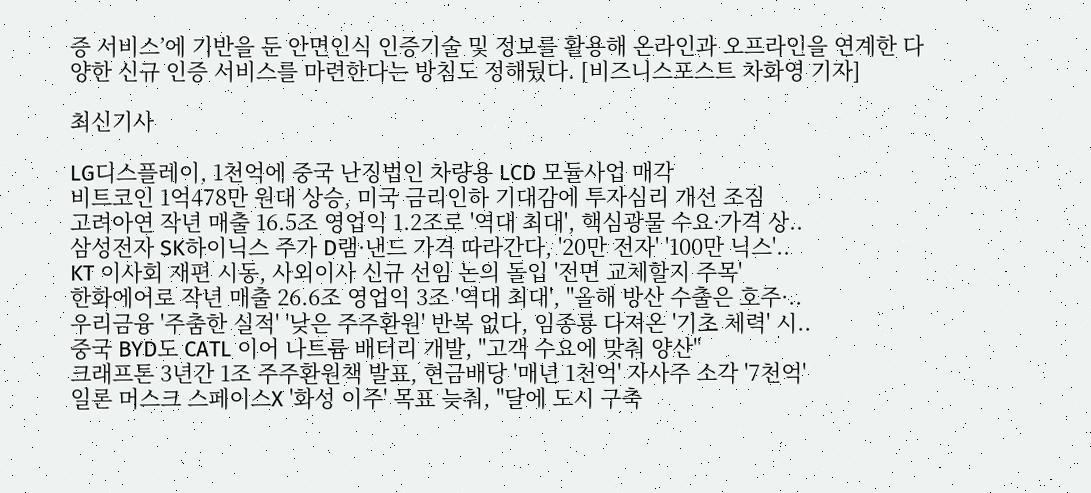증 서비스’에 기반을 둔 안면인식 인증기술 및 정보를 활용해 온라인과 오프라인을 연계한 다양한 신규 인증 서비스를 마련한다는 방침도 정해뒀다. [비즈니스포스트 차화영 기자]

최신기사

LG디스플레이, 1천억에 중국 난징법인 차량용 LCD 모듈사업 매각
비트코인 1억478만 원대 상승, 미국 금리인하 기대감에 투자심리 개선 조짐
고려아연 작년 매출 16.5조 영업익 1.2조로 '역대 최대', 핵심광물 수요·가격 상..
삼성전자 SK하이닉스 주가 D램·낸드 가격 따라간다, '20만 전자' '100만 닉스'..
KT 이사회 재편 시동, 사외이사 신규 선임 논의 돌입 '전면 교체할지 주목'
한화에어로 작년 매출 26.6조 영업익 3조 '역대 최대', "올해 방산 수출은 호주·..
우리금융 '주춤한 실적' '낮은 주주환원' 반복 없다, 임종룡 다져온 '기초 체력' 시..
중국 BYD도 CATL 이어 나트륨 배터리 개발, "고객 수요에 맞춰 양산"
크래프톤 3년간 1조 주주환원책 발표, 현금배당 '매년 1천억' 자사주 소각 '7천억'
일론 머스크 스페이스X '화성 이주' 목표 늦춰, "달에 도시 구축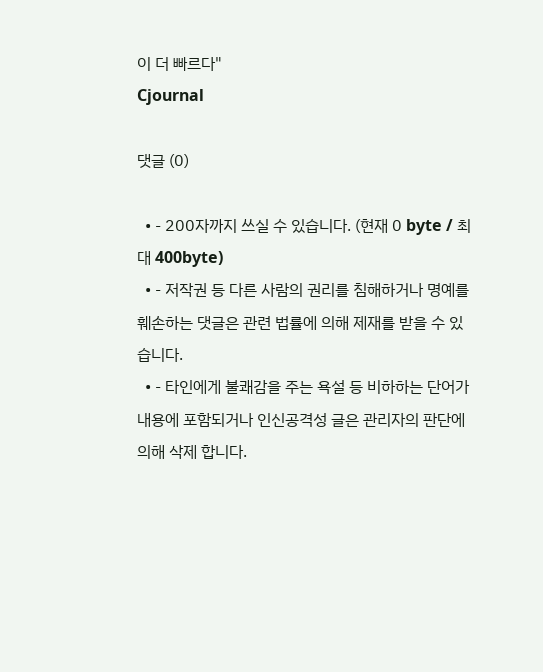이 더 빠르다"
Cjournal

댓글 (0)

  • - 200자까지 쓰실 수 있습니다. (현재 0 byte / 최대 400byte)
  • - 저작권 등 다른 사람의 권리를 침해하거나 명예를 훼손하는 댓글은 관련 법률에 의해 제재를 받을 수 있습니다.
  • - 타인에게 불쾌감을 주는 욕설 등 비하하는 단어가 내용에 포함되거나 인신공격성 글은 관리자의 판단에 의해 삭제 합니다.